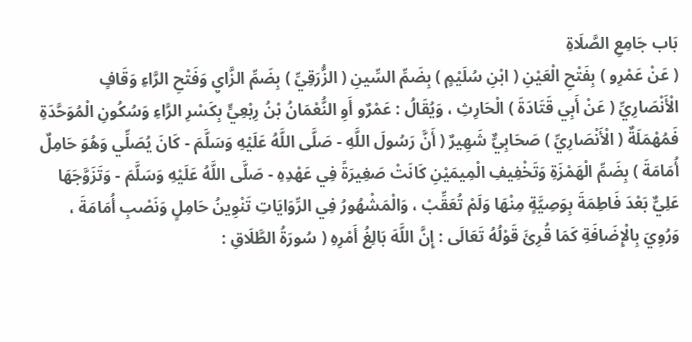بَاب جَامِعِ الصَّلَاةِ
( عَنْ عَمْرِو ) بِفَتْحِ الْعَيْنِ ( ابْنِ سُلَيْمٍ ) بِضَمِّ السِّينِ ( الزُّرَقِيِّ ) بِضَمِّ الزَّايِ وَفَتْحِ الرَّاءِ وَقَافٍ الْأَنْصَارِيِّ ( عَنْ أَبِي قَتَادَةَ ) الْحَارِثِ ، وَيُقَالُ : عَمْرٌو أَوِ النُّعْمَانُ بْنُ رِبْعِيٍّ بِكَسْرِ الرَّاءِ وَسُكُونِ الْمُوَحَّدَةِ فَمُهْمَلَةٌ ( الْأَنْصَارِيِّ ) صَحَابِيٌّ شَهِيرٌ ( أَنَّ رَسُولَ اللَّهِ - صَلَّى اللَّهُ عَلَيْهِ وَسَلَّمَ - كَانَ يُصَلِّي وَهُوَ حَامِلٌ أُمَامَةَ ) بِضَمِّ الْهَمْزَةِ وَتَخْفِيفِ الْمِيمَيْنِ كَانَتْ صَغِيرَةً فِي عَهْدِهِ - صَلَّى اللَّهُ عَلَيْهِ وَسَلَّمَ - وَتَزَوَّجَهَا عَلِيٌّ بَعْدَ فَاطِمَةَ بِوَصِيَّةٍ مِنْهَا وَلَمْ تُعَقِّبْ ، وَالْمَشْهُورُ فِي الرِّوَايَاتِ تَنْوِينُ حَامِلٍ وَنَصْبِ أُمَامَةَ ، وَرُوِيَ بِالْإِضَافَةِ كَمَا قُرِئَ قَوْلُهُ تَعَالَى : إِنَّ اللَّهَ بَالِغُ أَمْرِهِ ( سُورَةُ الطَّلَاقِ :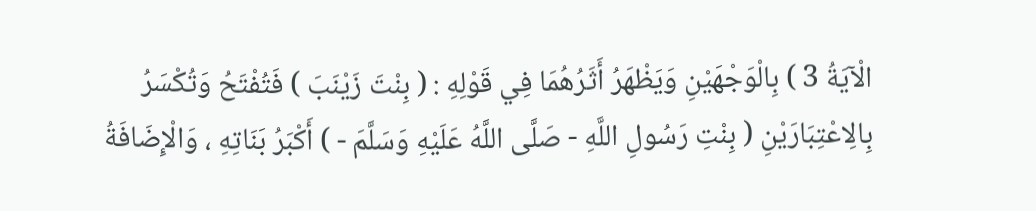الْآيَةُ 3 ) بِالْوَجْهَيْنِ وَيَظْهَرُ أَثَرُهُمَا فِي قَوْلِهِ : ( بِنْتَ زَيْنَبَ ) فَتُفْتَحُ وَتُكْسَرُ بِالِاعْتِبَارَيْنِ ( بِنْتِ رَسُولِ اللَّهِ - صَلَّى اللَّهُ عَلَيْهِ وَسَلَّمَ - ) أَكْبَرُ بَنَاتِهِ ، وَالْإِضَافَةُ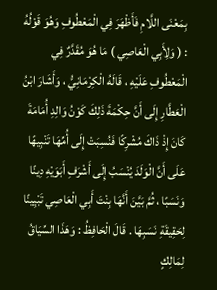بِمَعْنَى اللَّامِ فَأَظْهَرَ فِي الْمَعْطُوفِ وَهُوَ قَوْلُهُ : ( وَلِأَبِي الْعَاصِي ) مَا هُوَ مُقَدَّرٌ فِي الْمَعْطُوفِ عَلَيْهِ ، قَالَهُ الْكِرْمَانِيُّ ، وَأَشَارَ ابْنُ الْعَطَّارِ إِلَى أَنَّ حِكْمَةَ ذَلِكَ كَوْنُ وَالِدِ أُمَامَةَ كَانَ إِذْ ذَاكَ مُشْرِكًا فَنُسِبَتْ إِلَى أُمِّهَا تَنْبِيهًا عَلَى أَنَّ الْوَلَدَ يُنْسَبُ إِلَى أَشْرَفِ أَبَوَيْهِ دِينًا وَنَسَبًا ، ثُمَّ بَيَّنَ أَنَّهَا بِنْتَ أَبِي الْعَاصِي تَبْيِينًا لِحَقِيقَةِ نَسَبِهَا . قَالَ الْحَافِظُ : وَهَذَا السِّيَاقُ لِمَالِكٍ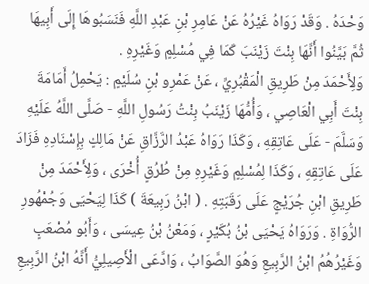وَحْدَهُ . وَقَدْ رَوَاهُ غَيْرُهُ عَنْ عَامِرِ بْنِ عَبْدِ اللَّهِ فَنَسَبُوهَا إِلَى أَبِيهَا ثُمَّ بَيَّنُوا أَنَّهَا بِنْتَ زَيْنَبَ كَمَا فِي مُسْلِمٍ وَغَيْرِهِ .
وَلِأَحْمَدَ مِنْ طَرِيقِ الْمَقْبُرِيِّ ، عَنْ عَمْرِو بْنِ سُلَيْمٍ : يَحْمِلُ أَمَامَةَ بِنْتَ أَبِي الْعَاصِي ، وَأُمُّهَا زَيْنَبُ بِنْتُ رَسُولِ اللَّهِ - صَلَّى اللَّهُ عَلَيْهِ وَسَلَّمَ - عَلَى عَاتِقِهِ ، وَكَذَا رَوَاهُ عَبْدُ الرَّزَّاقِ عَنْ مَالِكٍ بِإِسْنَادِهِ فَزَادَ عَلَى عَاتِقِهِ ، وَكَذَا لِمُسْلِمٍ وَغَيْرِهِ مِنْ طُرُقٍ أُخْرَى ، وَلِأَحْمَدَ مِنْ طَرِيقِ ابْنِ جُرَيْجٍ عَلَى رَقَبَتِهِ . ( ابْنُ رَبِيعَةَ ) كَذَا لِيَحْيَى وَجُمْهُورِ الرُّوَاةِ . وَرَوَاهُ يَحْيَى بْنُ بُكَيْرٍ ، وَمَعْنُ بْنُ عِيسَى ، وَأَبُو مُصْعَبٍ وَغَيْرُهُمُ ابْنُ الرَّبِيعِ وَهُوَ الصَّوَابُ ، وَادَّعَى الْأَصِيلِيُّ أَنَّهُ ابْنُ الرَّبِيعِ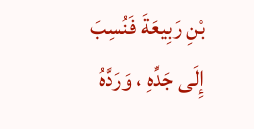بْنِ رَبِيعَةَ فَنُسِبَ إِلَى جَدِّهِ ، وَرَدَّهُ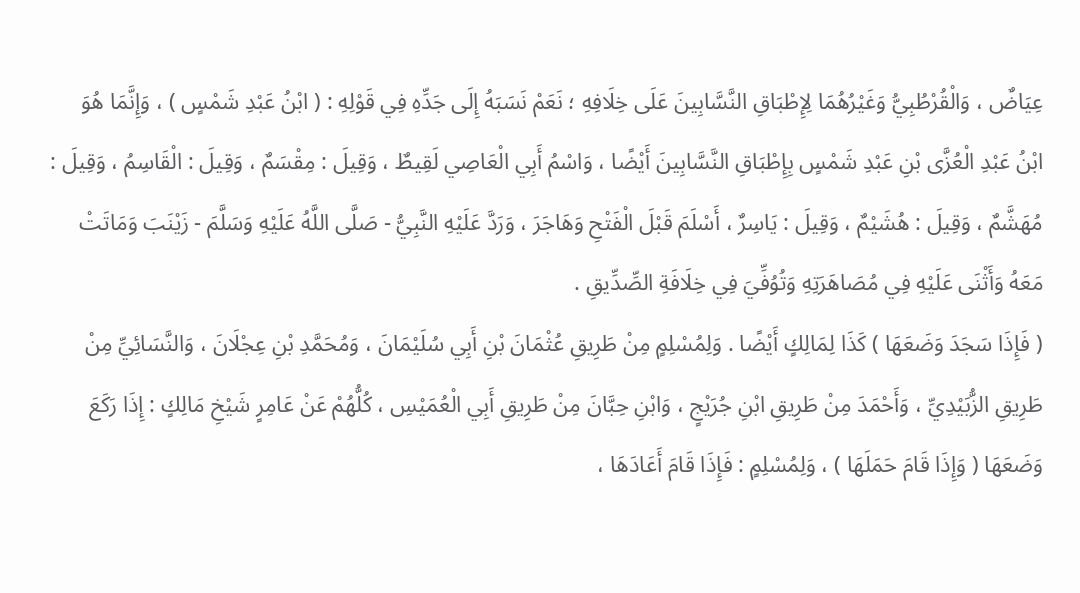عِيَاضٌ ، وَالْقُرْطُبِيُّ وَغَيْرُهُمَا لِإِطْبَاقِ النَّسَّابِينَ عَلَى خِلَافِهِ ؛ نَعَمْ نَسَبَهُ إِلَى جَدِّهِ فِي قَوْلِهِ : ( ابْنُ عَبْدِ شَمْسٍ ) ، وَإِنَّمَا هُوَ ابْنُ عَبْدِ الْعُزَّى بْنِ عَبْدِ شَمْسٍ بِإِطْبَاقِ النَّسَّابِينَ أَيْضًا ، وَاسْمُ أَبِي الْعَاصِي لَقِيطٌ ، وَقِيلَ : مِقْسَمٌ ، وَقِيلَ : الْقَاسِمُ ، وَقِيلَ : مُهَشَّمٌ ، وَقِيلَ : هُشَيْمٌ ، وَقِيلَ : يَاسِرٌ ، أَسْلَمَ قَبْلَ الْفَتْحِ وَهَاجَرَ ، وَرَدَّ عَلَيْهِ النَّبِيُّ - صَلَّى اللَّهُ عَلَيْهِ وَسَلَّمَ - زَيْنَبَ وَمَاتَتْ مَعَهُ وَأَثْنَى عَلَيْهِ فِي مُصَاهَرَتِهِ وَتُوُفِّيَ فِي خِلَافَةِ الصِّدِّيقِ .
( فَإِذَا سَجَدَ وَضَعَهَا ) كَذَا لِمَالِكٍ أَيْضًا . وَلِمُسْلِمٍ مِنْ طَرِيقِ عُثْمَانَ بْنِ أَبِي سُلَيْمَانَ ، وَمُحَمَّدِ بْنِ عِجْلَانَ ، وَالنَّسَائِيِّ مِنْ طَرِيقِ الزُّبَيْدِيِّ ، وَأَحْمَدَ مِنْ طَرِيقِ ابْنِ جُرَيْجٍ ، وَابْنِ حِبَّانَ مِنْ طَرِيقِ أَبِي الْعُمَيْسِ ، كُلُّهُمْ عَنْ عَامِرٍ شَيْخِ مَالِكٍ : إِذَا رَكَعَ وَضَعَهَا ( وَإِذَا قَامَ حَمَلَهَا ) ، وَلِمُسْلِمٍ : فَإِذَا قَامَ أَعَادَهَا ،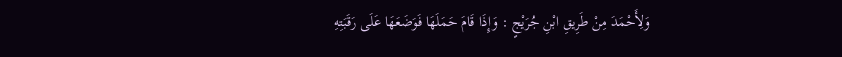وَلِأَحْمَدَ مِنْ طَرِيقِ ابْنِ جُرَيْجٍ : وَإِذَا قَامَ حَمَلَهَا فَوَضَعَهَا عَلَى رَقَبَتِهِ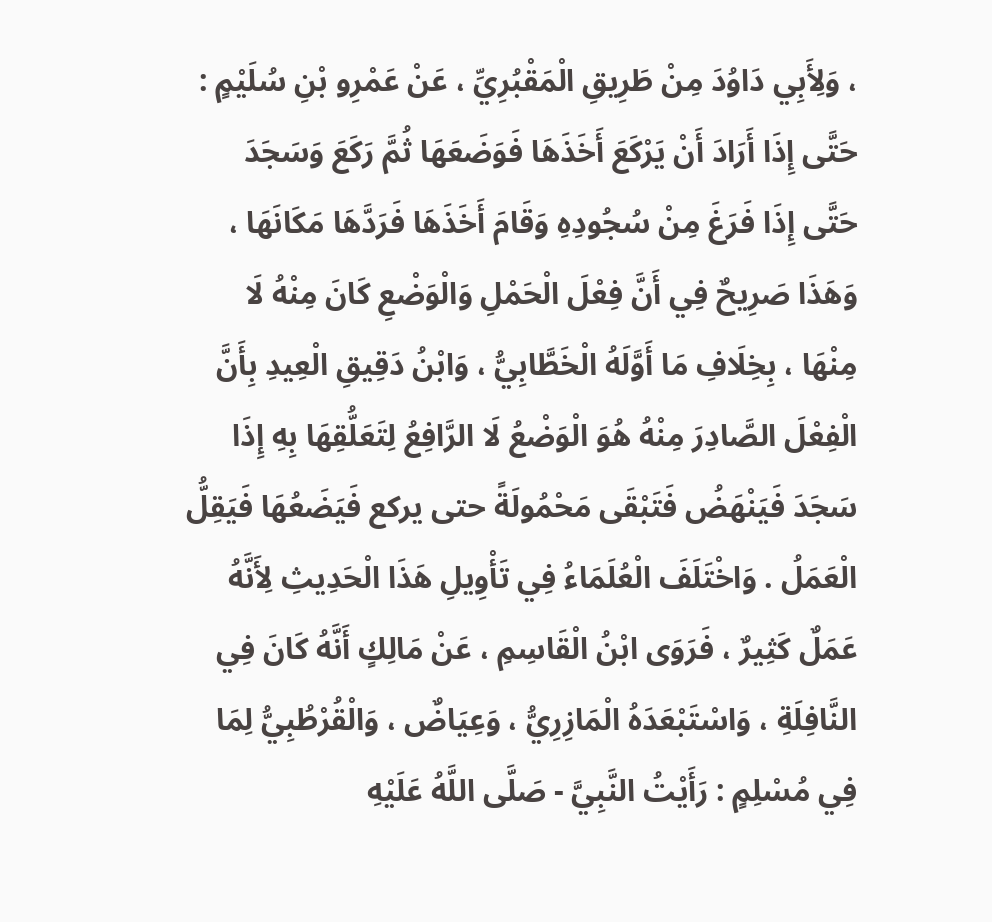، وَلِأَبِي دَاوُدَ مِنْ طَرِيقِ الْمَقْبُرِيِّ ، عَنْ عَمْرِو بْنِ سُلَيْمٍ : حَتَّى إِذَا أَرَادَ أَنْ يَرْكَعَ أَخَذَهَا فَوَضَعَهَا ثُمَّ رَكَعَ وَسَجَدَ حَتَّى إِذَا فَرَغَ مِنْ سُجُودِهِ وَقَامَ أَخَذَهَا فَرَدَّهَا مَكَانَهَا ، وَهَذَا صَرِيحٌ فِي أَنَّ فِعْلَ الْحَمْلِ وَالْوَضْعِ كَانَ مِنْهُ لَا مِنْهَا ، بِخِلَافِ مَا أَوَّلَهُ الْخَطَّابِيُّ ، وَابْنُ دَقِيقِ الْعِيدِ بِأَنَّ الْفِعْلَ الصَّادِرَ مِنْهُ هُوَ الْوَضْعُ لَا الرَّافِعُ لِتَعَلُّقِهَا بِهِ إِذَا سَجَدَ فَيَنْهَضُ فَتَبْقَى مَحْمُولَةً حتى يركع فَيَضَعُهَا فَيَقِلُّ الْعَمَلُ . وَاخْتَلَفَ الْعُلَمَاءُ فِي تَأْوِيلِ هَذَا الْحَدِيثِ لِأَنَّهُ عَمَلٌ كَثِيرٌ ، فَرَوَى ابْنُ الْقَاسِمِ ، عَنْ مَالِكٍ أَنَّهُ كَانَ فِي النَّافِلَةِ ، وَاسْتَبْعَدَهُ الْمَازِرِيُّ ، وَعِيَاضٌ ، وَالْقُرْطُبِيُّ لِمَا فِي مُسْلِمٍ : رَأَيْتُ النَّبِيَّ - صَلَّى اللَّهُ عَلَيْهِ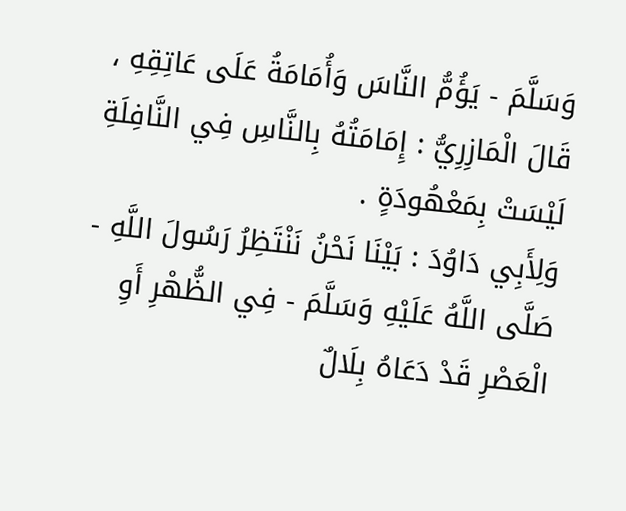وَسَلَّمَ - يَؤُمُّ النَّاسَ وَأُمَامَةُ عَلَى عَاتِقِهِ ، قَالَ الْمَازِرِيُّ : إِمَامَتُهُ بِالنَّاسِ فِي النَّافِلَةِ لَيْسَتْ بِمَعْهُودَةٍ .
وَلِأَبِي دَاوُدَ : بَيْنَا نَحْنُ نَنْتَظِرُ رَسُولَ اللَّهِ - صَلَّى اللَّهُ عَلَيْهِ وَسَلَّمَ - فِي الظُّهْرِ أَوِ الْعَصْرِ قَدْ دَعَاهُ بِلَالٌ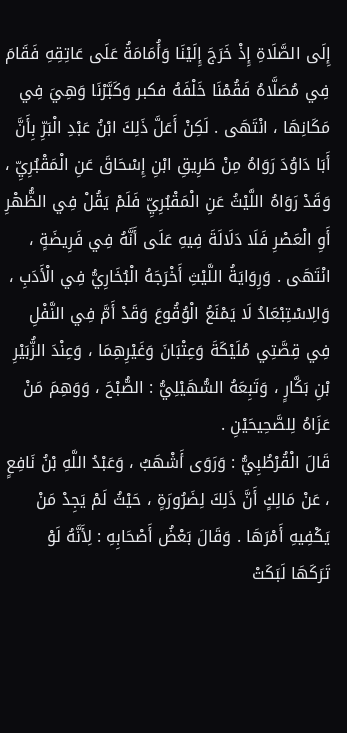إِلَى الصَّلَاةِ إِذْ خَرَجَ إِلَيْنَا وَأُمَامَةُ عَلَى عَاتِقِهِ فَقَامَ فِي مُصَلَّاهُ فَقُمْنَا خَلْفَهُ فكبر وَكَبَّرْنَا وَهِيَ فِي مَكَانِهَا ، انْتَهَى . لَكِنْ أَعَلَّ ذَلِكَ ابْنُ عَبْدِ الْبَرِّ بِأَنَّ أَبَا دَاوُدَ رَوَاهُ مِنْ طَرِيقِ ابْنِ إِسْحَاقَ عَنِ الْمَقْبُرِيِّ ، وَقَدْ رَوَاهُ اللَّيْثُ عَنِ الْمَقْبُرِيِّ فَلَمْ يَقُلْ فِي الظُّهْرِ أَوِ الْعَصْرِ فَلَا دَلَالَةَ فِيهِ عَلَى أَنَّهُ فِي فَرِيضَةٍ ، انْتَهَى . وَرِوَايَةُ اللَّيْثِ أَخْرَجَهُ الْبُخَارِيُّ فِي الْأَدَبِ ، وَالِاسْتِبْعَادُ لَا يَمْنَعُ الْوُقُوعَ وَقَدْ أَمَّ فِي النَّفْلِ فِي قِصَّتِي مُلَيْكَةَ وَعِتْبَانَ وَغَيْرِهِمَا ، وَعِنْدَ الزُّبَيْرِ بْنِ بَكَّارٍ ، وَتَبِعَهُ السُّهَيْلِيُّ : الصُّبْحَ ، وَوَهِمَ مَنْ عَزَاهُ لِلصَّحِيحَيْنِ .
قَالَ الْقُرْطُبِيُّ : وَرَوَى أَشْهَبُ ، وَعَبْدُ اللَّهِ بْنُ نَافِعٍ ، عَنْ مَالِكٍ أَنَّ ذَلِكَ لِضَرُورَةٍ ، حَيْثُ لَمْ يَجِدْ مَنْ يَكْفِيهِ أَمْرَهَا . وَقَالَ بَعْضُ أَصْحَابِهِ : لِأَنَّهُ لَوْ تَرَكَهَا لَبَكَتْ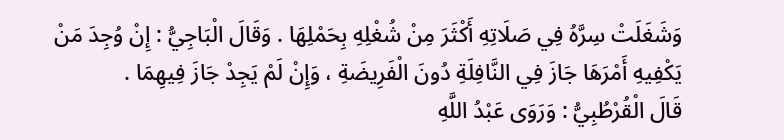وَشَغَلَتْ سِرَّهُ فِي صَلَاتِهِ أَكْثَرَ مِنْ شُغْلِهِ بِحَمْلِهَا . وَقَالَ الْبَاجِيُّ : إِنْ وُجِدَ مَنْ يَكْفِيهِ أَمْرَهَا جَازَ فِي النَّافِلَةِ دُونَ الْفَرِيضَةِ ، وَإِنْ لَمْ يَجِدْ جَازَ فِيهِمَا .
قَالَ الْقُرْطُبِيُّ : وَرَوَى عَبْدُ اللَّهِ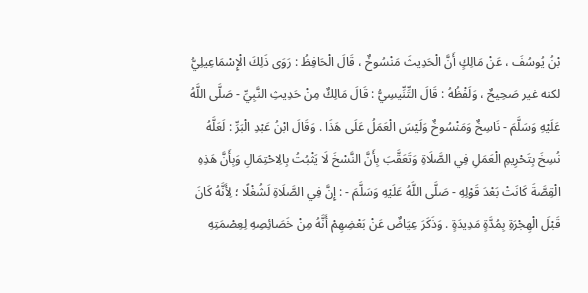بْنُ يُوسُفَ ، عَنْ مَالِكٍ أَنَّ الْحَدِيثَ مَنْسُوخٌ ، قَالَ الْحَافِظُ : رَوَى ذَلِكَ الْإِسْمَاعِيلِيُّ لكنه غير صَحِيحٌ ، وَلَفْظُهُ : قَالَ التِّنِّيسِيُّ : قَالَ مَالِكٌ مِنْ حَدِيثِ النَّبِيِّ - صَلَّى اللَّهُ عَلَيْهِ وَسَلَّمَ - نَاسِخٌ وَمَنْسُوخٌ وَلَيْسَ الْعَمَلُ عَلَى هَذَا . وَقَالَ ابْنُ عَبْدِ الْبَرِّ : لَعَلَّهُ نُسِخَ بِتَحْرِيمِ الْعَمَلِ فِي الصَّلَاةِ وَتَعَقَّبَ بِأَنَّ النَّسْخَ لَا يَثْبُتُ بِالِاحْتِمَالِ وَبِأَنَّ هَذِهِ الْقِصَّةَ كَانَتْ بَعْدَ قَوْلِهِ - صَلَّى اللَّهُ عَلَيْهِ وَسَلَّمَ - : إِنَّ فِي الصَّلَاةِ لَشُغْلًا ؛ لِأَنَّهُ كَانَ قَبْلَ الْهِجْرَةِ بِمُدَّةٍ مَدِيدَةٍ . وَذَكَرَ عِيَاضٌ عَنْ بَعْضِهِمْ أَنَّهُ مِنْ خَصَائِصِهِ لِعِصْمَتِهِ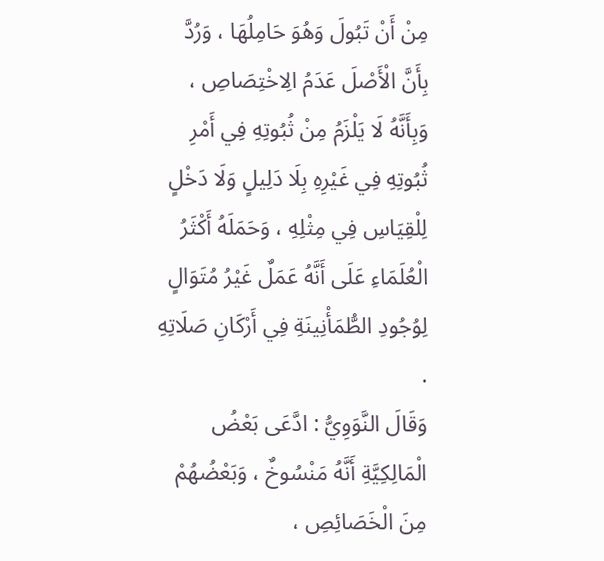مِنْ أَنْ تَبُولَ وَهُوَ حَامِلُهَا ، وَرُدَّ بِأَنَّ الْأَصْلَ عَدَمُ الِاخْتِصَاصِ ، وَبِأَنَّهُ لَا يَلْزَمُ مِنْ ثُبُوتِهِ فِي أَمْرِ ثُبُوتِهِ فِي غَيْرِهِ بِلَا دَلِيلٍ وَلَا دَخْلٍ لِلْقِيَاسِ فِي مِثْلِهِ ، وَحَمَلَهُ أَكْثَرُ الْعُلَمَاءِ عَلَى أَنَّهُ عَمَلٌ غَيْرُ مُتَوَالٍ لِوُجُودِ الطُّمَأْنِينَةِ فِي أَرْكَانِ صَلَاتِهِ .
وَقَالَ النَّوَوِيُّ : ادَّعَى بَعْضُ الْمَالِكِيَّةِ أَنَّهُ مَنْسُوخٌ ، وَبَعْضُهُمْ مِنَ الْخَصَائِصِ ،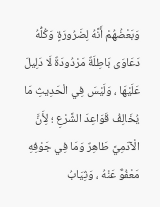وَبَعْضُهُمْ أَنَّهُ لِضَرُورَةٍ وَكُلُّهُ دَعَاوَى بَاطِلَةٌ مَرْدُودَةٌ لَا دَلِيلَ عَلَيْهَا ، وَلَيْسَ فِي الْحَدِيثِ مَا يُخَالِفُ قَوَاعِدَ الشَّرْعِ ؛ لِأَنَّ الْآدَمِيَّ طَاهِرٌ وَمَا فِي جَوْفِهِ مَعْفُوٌّ عَنْهُ ، وَثِيَابُ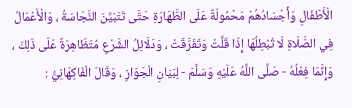الْأَطْفَالِ وَأَجْسَادُهُمْ مَحْمُولَةٌ عَلَى الطَّهَارَةِ حَتَّى تَتَبَيَّنَ النَّجَاسَةُ ، وَالْأَعْمَالُ فِي الصَّلَاةِ لَا تُبْطِلُهَا إِذَا قَلَّتْ وَتَفَرَّقَتْ ، وَدَلَائِلُ الشَّرْعِ مُتَظَاهِرَةٌ عَلَى ذَلِكَ ، وَإِنَّمَا فِعْلُهُ - صَلَّى اللَّهُ عَلَيْهِ وَسَلَّمَ - لِبَيَانِ الْجَوَازِ ، وَقَالَ الْفَاكِهَانِيُّ :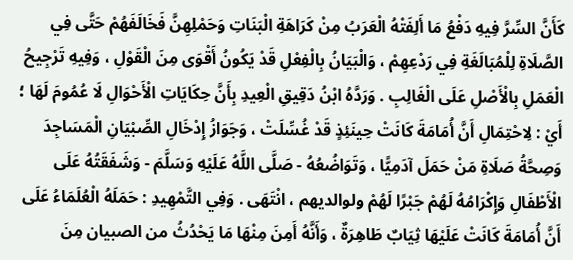كَأَنَّ السِّرَّ فِيهِ دَفْعُ مَا أَلِفَتْهُ الْعَرَبُ مِنْ كَرَاهَةِ الْبَنَاتِ وَحَمْلِهِنَّ فَخَالَفَهُمْ حَتَّى فِي الصَّلَاةِ لِلْمُبَالَغَةِ فِي رَدْعِهِمْ ، وَالْبَيَانُ بِالْفِعْلِ قَدْ يَكُونُ أَقْوَى مِنَ الْقَوْلِ ، وَفِيهِ تَرْجِيحُ الْعَمَلِ بِالْأَصْلِ عَلَى الْغَالِبِ . وَرَدَّهُ ابْنُ دَقِيقِ الْعِيدِ بِأَنَّ حِكَايَاتِ الْأَحْوَالِ لَا عُمُومَ لَهَا ؛ أَيْ : لِاحْتِمَالِ أَنَّ أُمَامَةَ كَانَتْ حِينَئِذٍ قَدْ غُسِّلَتْ ، وَجَوَازُ إِدْخَالِ الصِّبْيَانِ الْمَسَاجِدَ وَصِحَّةُ صَلَاةِ مَنْ حَمَلَ آدَمِيًّا ، وَتَوَاضُعُهُ - صَلَّى اللَّهُ عَلَيْهِ وَسَلَّمَ - وَشَفَقَتُهُ عَلَى الْأَطْفَالِ وَإِكْرَامُهُ لَهُمْ جَبْرًا لَهُمْ ولوالديهم ، انْتَهَى . وَفِي التَّمْهِيدِ : حَمَلَهُ الْعُلَمَاءُ عَلَى أَنَّ أُمَامَةَ كَانَتْ عَلَيْهَا ثِيَابٌ طَاهِرَةٌ ، وَأَنَّهُ أَمِنَ مِنْهَا مَا يَحْدُثُ من الصبيان مِنَ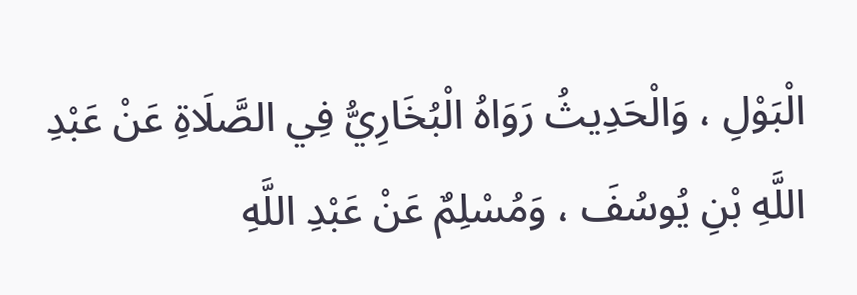الْبَوْلِ ، وَالْحَدِيثُ رَوَاهُ الْبُخَارِيُّ فِي الصَّلَاةِ عَنْ عَبْدِ اللَّهِ بْنِ يُوسُفَ ، وَمُسْلِمٌ عَنْ عَبْدِ اللَّهِ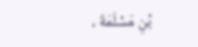بْنِ مَسْلَمَةَ ،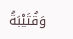وَقُتَيْبَةُ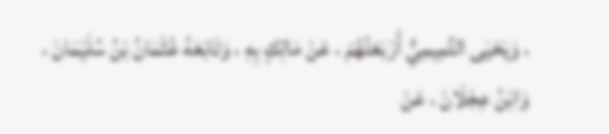، وَيَحْيَى التَّمِيمِيُّ أَرْبَعَتُهُمْ ، عَنْ مَالِكٍ بِهِ ، وَتَابَعَهُ عُثْمَانُ بْنُ سُلَيْمَانَ ، وَابْنُ عِجْلَانَ ، عَنْ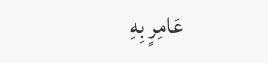عَامِرٍ بِهِ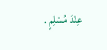عِنْدَ مُسْلِمٍ .